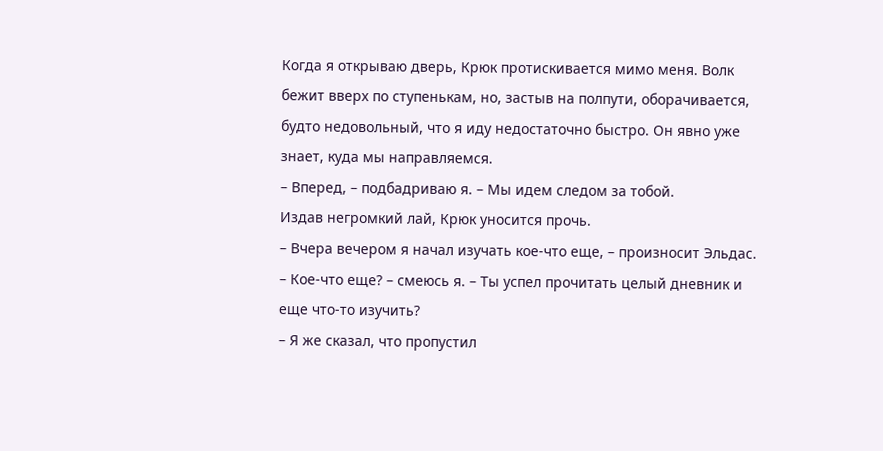Когда я открываю дверь, Крюк протискивается мимо меня. Волк бежит вверх по ступенькам, но, застыв на полпути, оборачивается, будто недовольный, что я иду недостаточно быстро. Он явно уже знает, куда мы направляемся.
– Вперед, – подбадриваю я. – Мы идем следом за тобой.
Издав негромкий лай, Крюк уносится прочь.
– Вчера вечером я начал изучать кое-что еще, – произносит Эльдас.
– Кое-что еще? – смеюсь я. – Ты успел прочитать целый дневник и еще что-то изучить?
– Я же сказал, что пропустил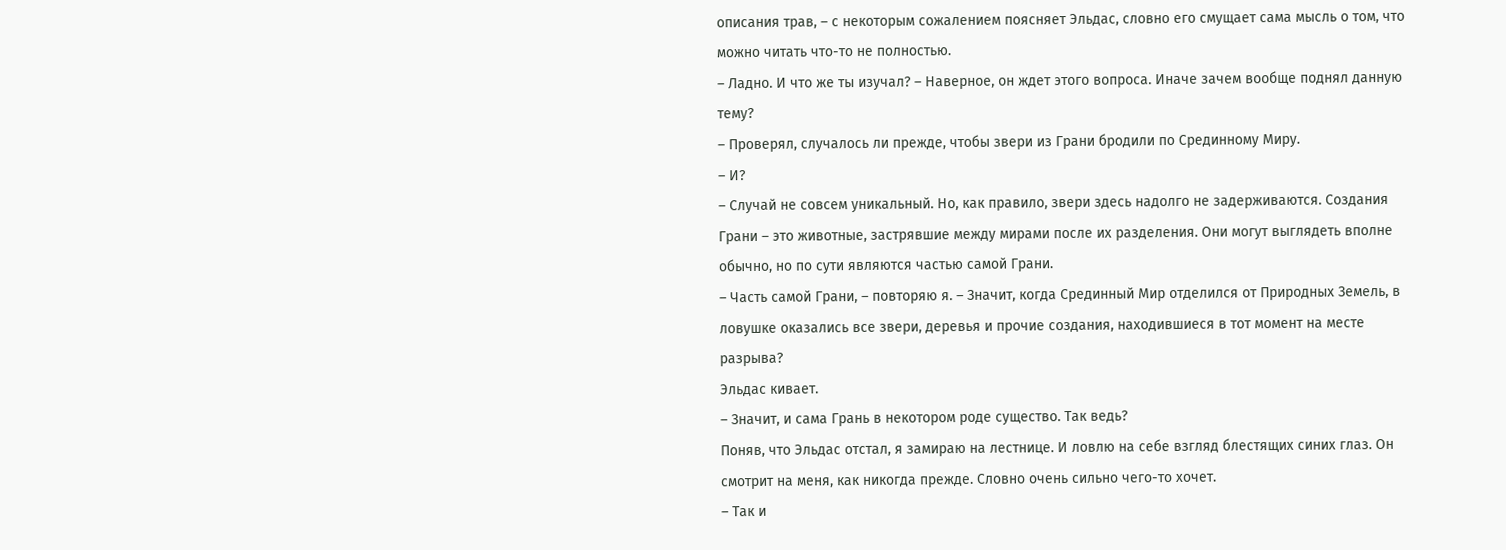описания трав, – с некоторым сожалением поясняет Эльдас, словно его смущает сама мысль о том, что можно читать что-то не полностью.
– Ладно. И что же ты изучал? – Наверное, он ждет этого вопроса. Иначе зачем вообще поднял данную тему?
– Проверял, случалось ли прежде, чтобы звери из Грани бродили по Срединному Миру.
– И?
– Случай не совсем уникальный. Но, как правило, звери здесь надолго не задерживаются. Создания Грани – это животные, застрявшие между мирами после их разделения. Они могут выглядеть вполне обычно, но по сути являются частью самой Грани.
– Часть самой Грани, – повторяю я. – Значит, когда Срединный Мир отделился от Природных Земель, в ловушке оказались все звери, деревья и прочие создания, находившиеся в тот момент на месте разрыва?
Эльдас кивает.
– Значит, и сама Грань в некотором роде существо. Так ведь?
Поняв, что Эльдас отстал, я замираю на лестнице. И ловлю на себе взгляд блестящих синих глаз. Он смотрит на меня, как никогда прежде. Словно очень сильно чего-то хочет.
– Так и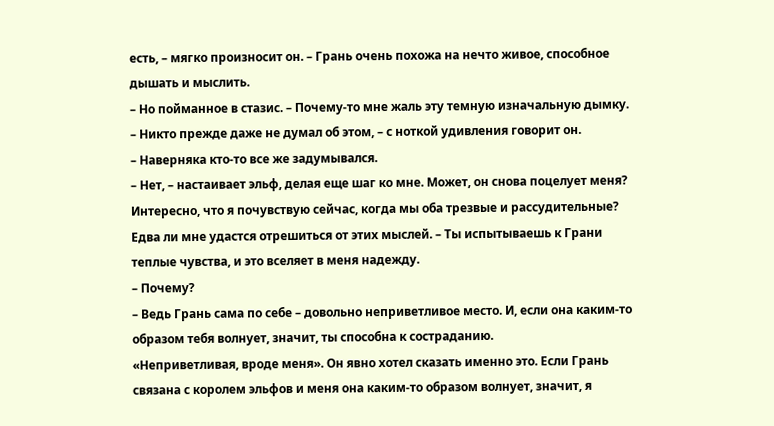есть, – мягко произносит он. – Грань очень похожа на нечто живое, способное дышать и мыслить.
– Но пойманное в стазис. – Почему-то мне жаль эту темную изначальную дымку.
– Никто прежде даже не думал об этом, – с ноткой удивления говорит он.
– Наверняка кто-то все же задумывался.
– Нет, – настаивает эльф, делая еще шаг ко мне. Может, он снова поцелует меня? Интересно, что я почувствую сейчас, когда мы оба трезвые и рассудительные? Едва ли мне удастся отрешиться от этих мыслей. – Ты испытываешь к Грани теплые чувства, и это вселяет в меня надежду.
– Почему?
– Ведь Грань сама по себе – довольно неприветливое место. И, если она каким-то образом тебя волнует, значит, ты способна к состраданию.
«Неприветливая, вроде меня». Он явно хотел сказать именно это. Если Грань связана с королем эльфов и меня она каким-то образом волнует, значит, я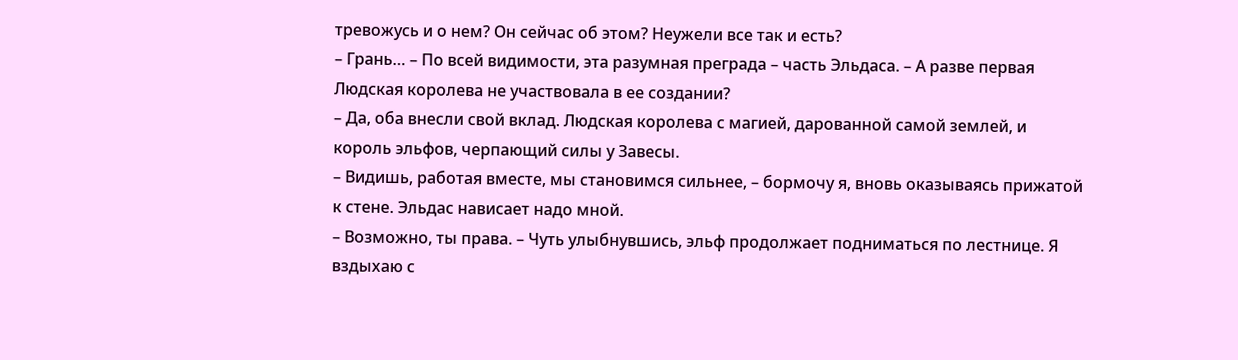тревожусь и о нем? Он сейчас об этом? Неужели все так и есть?
– Грань… – По всей видимости, эта разумная преграда – часть Эльдаса. – А разве первая Людская королева не участвовала в ее создании?
– Да, оба внесли свой вклад. Людская королева с магией, дарованной самой землей, и король эльфов, черпающий силы у Завесы.
– Видишь, работая вместе, мы становимся сильнее, – бормочу я, вновь оказываясь прижатой к стене. Эльдас нависает надо мной.
– Возможно, ты права. – Чуть улыбнувшись, эльф продолжает подниматься по лестнице. Я вздыхаю с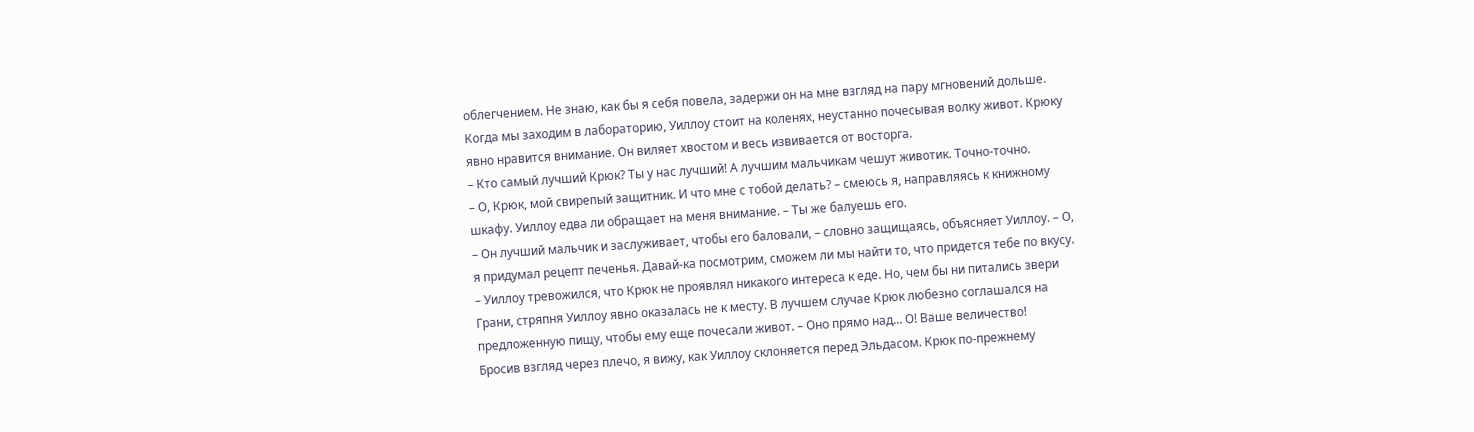облегчением. Не знаю, как бы я себя повела, задержи он на мне взгляд на пару мгновений дольше.
Когда мы заходим в лабораторию, Уиллоу стоит на коленях, неустанно почесывая волку живот. Крюку явно нравится внимание. Он виляет хвостом и весь извивается от восторга.
– Кто самый лучший Крюк? Ты у нас лучший! А лучшим мальчикам чешут животик. Точно-точно.
– О, Крюк, мой свирепый защитник. И что мне с тобой делать? – смеюсь я, направляясь к книжному шкафу. Уиллоу едва ли обращает на меня внимание. – Ты же балуешь его.
– Он лучший мальчик и заслуживает, чтобы его баловали, – словно защищаясь, объясняет Уиллоу. – О, я придумал рецепт печенья. Давай-ка посмотрим, сможем ли мы найти то, что придется тебе по вкусу. – Уиллоу тревожился, что Крюк не проявлял никакого интереса к еде. Но, чем бы ни питались звери Грани, стряпня Уиллоу явно оказалась не к месту. В лучшем случае Крюк любезно соглашался на предложенную пищу, чтобы ему еще почесали живот. – Оно прямо над… О! Ваше величество!
Бросив взгляд через плечо, я вижу, как Уиллоу склоняется перед Эльдасом. Крюк по-прежнему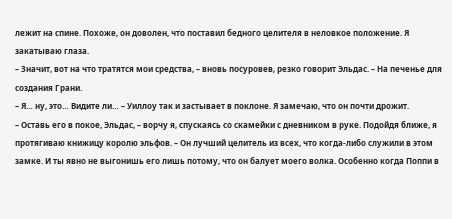лежит на спине. Похоже, он доволен, что поставил бедного целителя в неловкое положение. Я закатываю глаза.
– Значит, вот на что тратятся мои средства, – вновь посуровев, резко говорит Эльдас. – На печенье для создания Грани.
– Я… ну, это… Видите ли… – Уиллоу так и застывает в поклоне. Я замечаю, что он почти дрожит.
– Оставь его в покое, Эльдас, – ворчу я, спускаясь со скамейки с дневником в руке. Подойдя ближе, я протягиваю книжицу королю эльфов. – Он лучший целитель из всех, что когда-либо служили в этом замке. И ты явно не выгонишь его лишь потому, что он балует моего волка. Особенно когда Поппи в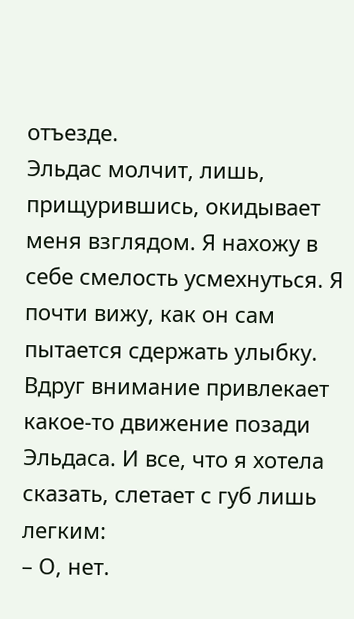отъезде.
Эльдас молчит, лишь, прищурившись, окидывает меня взглядом. Я нахожу в себе смелость усмехнуться. Я почти вижу, как он сам пытается сдержать улыбку.
Вдруг внимание привлекает какое-то движение позади Эльдаса. И все, что я хотела сказать, слетает с губ лишь легким:
– О, нет.